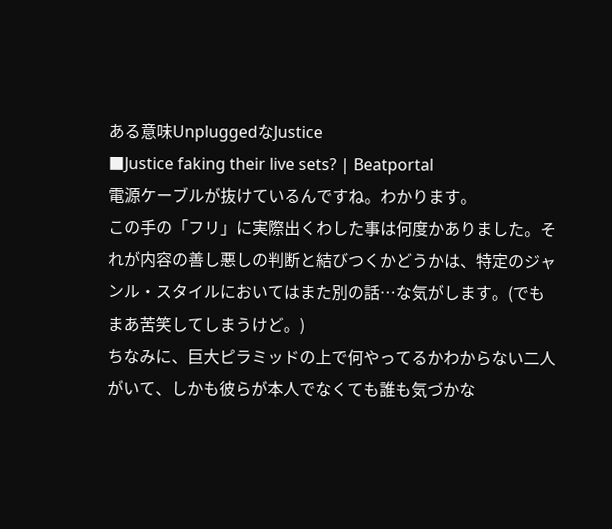ある意味UnpluggedなJustice
■Justice faking their live sets? | Beatportal
電源ケーブルが抜けているんですね。わかります。
この手の「フリ」に実際出くわした事は何度かありました。それが内容の善し悪しの判断と結びつくかどうかは、特定のジャンル・スタイルにおいてはまた別の話…な気がします。(でもまあ苦笑してしまうけど。)
ちなみに、巨大ピラミッドの上で何やってるかわからない二人がいて、しかも彼らが本人でなくても誰も気づかな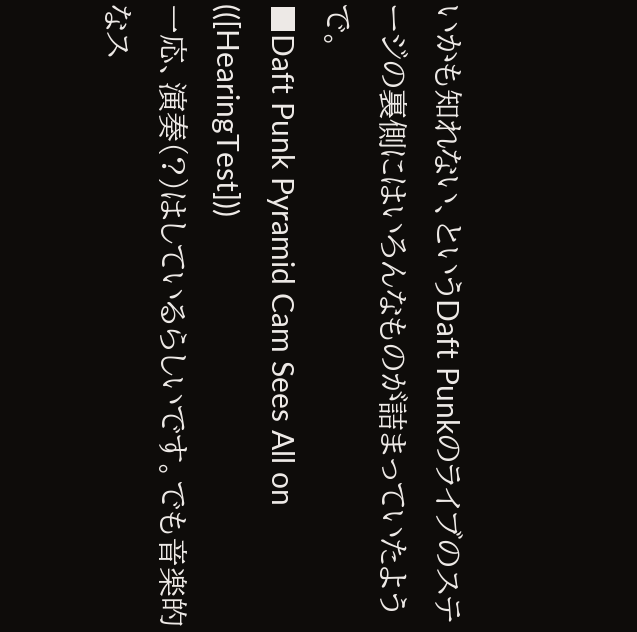いかも知れない、というDaft Punkのライブのステージの裏側にはいろんなものが詰まっていたようで。
■Daft Punk Pyramid Cam Sees All on (([HearingTest]))
一応、演奏(?)はしているらしいです。でも音楽的なス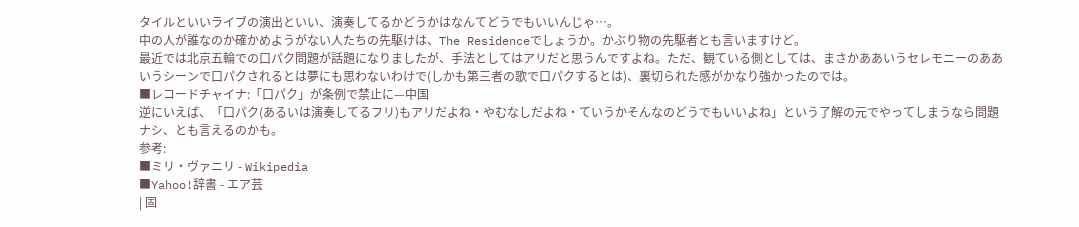タイルといいライブの演出といい、演奏してるかどうかはなんてどうでもいいんじゃ…。
中の人が誰なのか確かめようがない人たちの先駆けは、The Residenceでしょうか。かぶり物の先駆者とも言いますけど。
最近では北京五輪での口パク問題が話題になりましたが、手法としてはアリだと思うんですよね。ただ、観ている側としては、まさかああいうセレモニーのああいうシーンで口パクされるとは夢にも思わないわけで(しかも第三者の歌で口パクするとは)、裏切られた感がかなり強かったのでは。
■レコードチャイナ:「口パク」が条例で禁止に—中国
逆にいえば、「口パク(あるいは演奏してるフリ)もアリだよね・やむなしだよね・ていうかそんなのどうでもいいよね」という了解の元でやってしまうなら問題ナシ、とも言えるのかも。
参考:
■ミリ・ヴァニリ - Wikipedia
■Yahoo!辞書 - エア芸
| 固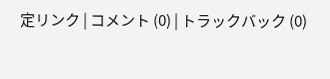定リンク | コメント (0) | トラックバック (0)